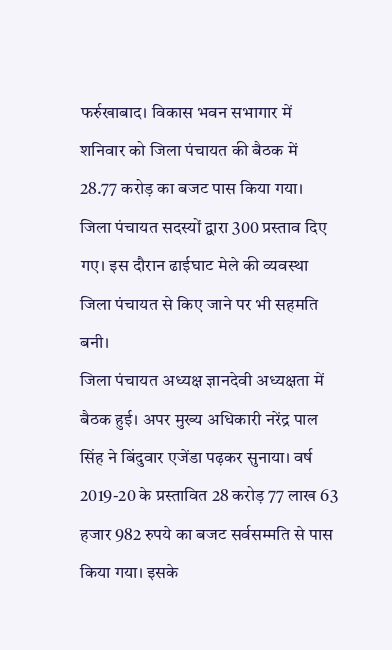फर्रुखाबाद। विकास भवन सभागार में शनिवार को जिला पंचायत की बैठक में 28.77 करोड़ का बजट पास किया गया। जिला पंचायत सदस्यों द्वारा 300 प्रस्ताव दिए गए। इस दौरान ढाईघाट मेले की व्यवस्था जिला पंचायत से किए जाने पर भी सहमति बनी।
जिला पंचायत अध्यक्ष ज्ञानदेवी अध्यक्षता में बैठक हुई। अपर मुख्य अधिकारी नरेंद्र पाल सिंह ने बिंदुवार एजेंडा पढ़कर सुनाया। वर्ष 2019-20 के प्रस्तावित 28 करोड़ 77 लाख 63 हजार 982 रुपये का बजट सर्वसम्मति से पास किया गया। इसके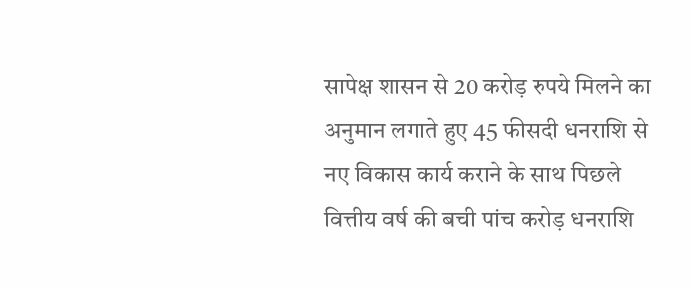सापेक्ष शासन से 20 करोड़ रुपये मिलने का अनुमान लगाते हुए 45 फीसदी धनराशि से नए विकास कार्य कराने के साथ पिछले वित्तीय वर्ष की बची पांच करोड़ धनराशि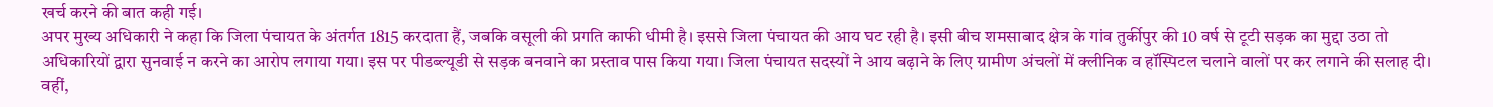खर्च करने की बात कही गई।
अपर मुख्य अधिकारी ने कहा कि जिला पंचायत के अंतर्गत 1815 करदाता हैं, जबकि वसूली की प्रगति काफी धीमी है। इससे जिला पंचायत की आय घट रही है। इसी बीच शमसाबाद क्षेत्र के गांव तुर्कीपुर की 10 वर्ष से टूटी सड़क का मुद्दा उठा तो अधिकारियों द्वारा सुनवाई न करने का आरोप लगाया गया। इस पर पीडब्ल्यूडी से सड़क बनवाने का प्रस्ताव पास किया गया। जिला पंचायत सदस्यों ने आय बढ़ाने के लिए ग्रामीण अंचलों में क्लीनिक व हॉस्पिटल चलाने वालों पर कर लगाने की सलाह दी।
वहीं,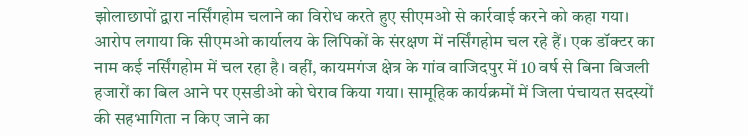झोलाछापों द्वारा नर्सिंगहोम चलाने का विरोध करते हुए सीएमओ से कार्रवाई करने को कहा गया। आरोप लगाया कि सीएमओ कार्यालय के लिपिकों के संरक्षण में नर्सिंगहोम चल रहे हैं। एक डॉक्टर का नाम कई नर्सिंगहोम में चल रहा है। वहीं, कायमगंज क्षेत्र के गांव वाजिदपुर में 10 वर्ष से बिना बिजली हजारों का बिल आने पर एसडीओ को घेराव किया गया। सामूहिक कार्यक्रमों में जिला पंचायत सदस्यों की सहभागिता न किए जाने का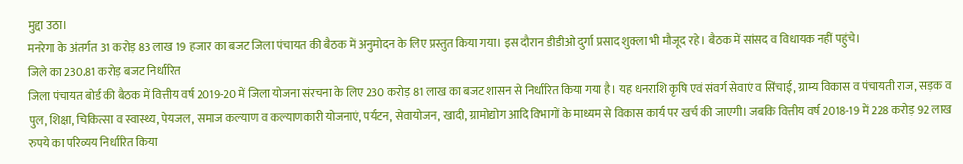मुद्दा उठा।
मनरेगा के अंतर्गत 31 करोड़ 83 लाख 19 हजार का बजट जिला पंचायत की बैठक में अनुमोदन के लिए प्रस्तुत किया गया। इस दौरान डीडीओ दुर्गा प्रसाद शुक्ला भी मौजूद रहे। बैठक में सांसद व विधायक नहीं पहुंचे।
जिले का 230.81 करोड़ बजट निर्धारित
जिला पंचायत बोर्ड की बैठक में वित्तीय वर्ष 2019-20 में जिला योजना संरचना के लिए 230 करोड़ 81 लाख का बजट शासन से निर्धारित किया गया है। यह धनराशि कृषि एवं संवर्ग सेवाएं व सिंचाई, ग्राम्य विकास व पंचायती राज, सड़क व पुल, शिक्षा, चिकित्सा व स्वास्थ्य, पेयजल, समाज कल्याण व कल्याणकारी योजनाएं, पर्यटन, सेवायोजन, खादी, ग्रामोद्योग आदि विभागों के माध्यम से विकास कार्य पर खर्च की जाएगी। जबकि वित्तीय वर्ष 2018-19 में 228 करोड़ 92 लाख रुपये का परिव्यय निर्धारित किया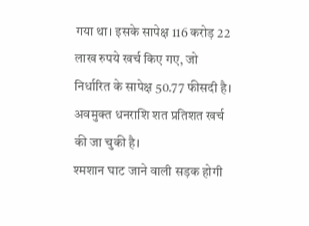गया था। इसके सापेक्ष 116 करोड़ 22 लाख रुपये खर्च किए गए, जो निर्धारित के सापेक्ष 50.77 फीसदी है। अवमुक्त धनराशि शत प्रतिशत खर्च की जा चुकी है।
श्मशान घाट जाने वाली सड़क होगी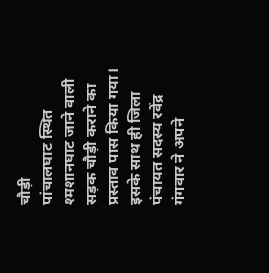चौड़ी
पांचालघाट स्थित श्मशानघाट जाने वाली सड़क चौड़ी कराने का प्रस्ताव पास किया गया। इसके साथ ही जिला पंचायत सदस्य रवेंद्र गंगवार ने अपने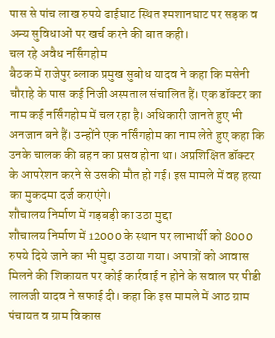पास से पांच लाख रुपये ढाईघाट स्थित श्मशानघाट पर सड़क व अन्य सुविधाओं पर खर्च करने की बात कही।
चल रहे अवैध नर्सिंगहोम
बैठक में राजेपुर ब्लाक प्रमुख सुबोध यादव ने कहा कि मसेनी चौराहे के पास कई निजी अस्पताल संचालित हैं। एक डॉक्टर का नाम कई नर्सिंगहोम में चल रहा है। अधिकारी जानते हुए भी अनजान बने हैं। उन्होंने एक नर्सिंगहोम का नाम लेते हुए कहा कि उनके चालक की बहन का प्रसव होना था। अप्रशिक्षित डॉक्टर के आपरेशन करने से उसकी मौत हो गई। इस मामले में वह हत्या का मुकदमा दर्ज कराएंगे।
शौचालय निर्माण में गड़बड़ी का उठा मुद्दा
शौचालय निर्माण में 12000 के स्थान पर लाभार्थी को 8000 रुपये दिये जाने का भी मुद्दा उठाया गया। अपात्रों को आवास मिलने की शिकायत पर कोई कार्रवाई न होने के सवाल पर पीडी लालजी यादव ने सफाई दी। कहा कि इस मामले में आठ ग्राम पंचायत व ग्राम विकास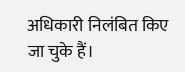अधिकारी निलंबित किए जा चुके हैं।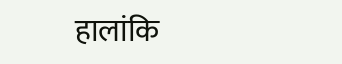हालांकि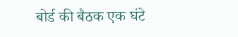बोर्ड की बैठक एक घंटे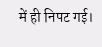में ही निपट गई।